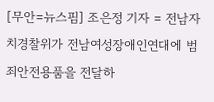[무안=뉴스핌] 조은정 기자 = 전남자치경찰위가 전남여성장애인연대에 범죄안전용품을 전달하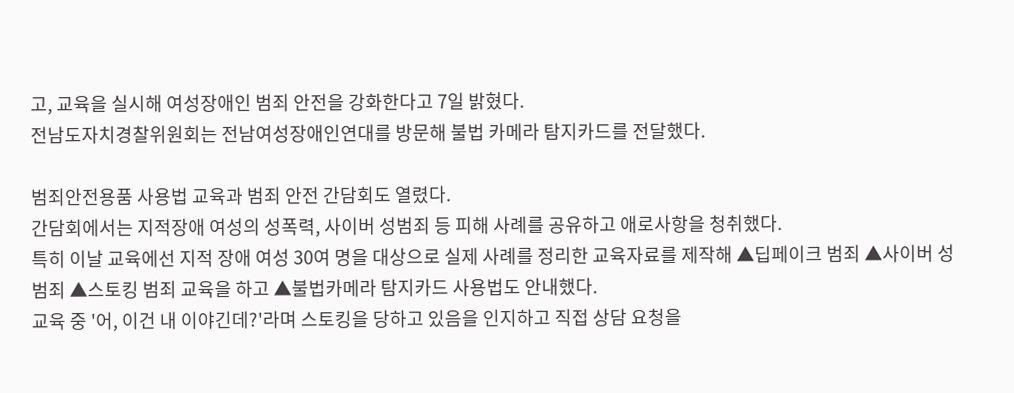고, 교육을 실시해 여성장애인 범죄 안전을 강화한다고 7일 밝혔다.
전남도자치경찰위원회는 전남여성장애인연대를 방문해 불법 카메라 탐지카드를 전달했다.

범죄안전용품 사용법 교육과 범죄 안전 간담회도 열렸다.
간담회에서는 지적장애 여성의 성폭력, 사이버 성범죄 등 피해 사례를 공유하고 애로사항을 청취했다.
특히 이날 교육에선 지적 장애 여성 30여 명을 대상으로 실제 사례를 정리한 교육자료를 제작해 ▲딥페이크 범죄 ▲사이버 성범죄 ▲스토킹 범죄 교육을 하고 ▲불법카메라 탐지카드 사용법도 안내했다.
교육 중 '어, 이건 내 이야긴데?'라며 스토킹을 당하고 있음을 인지하고 직접 상담 요청을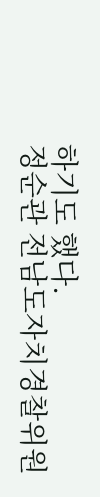하기도 했다.
정순관 전남도자치경찰위원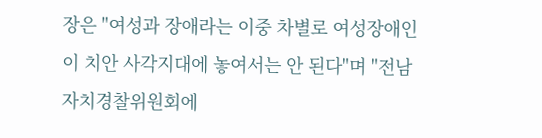장은 "여성과 장애라는 이중 차별로 여성장애인이 치안 사각지대에 놓여서는 안 된다"며 "전남자치경찰위원회에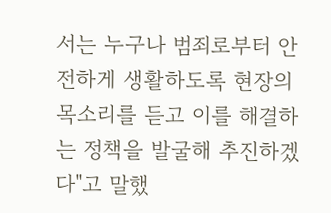서는 누구나 범죄로부터 안전하게 생활하도록 현장의 목소리를 듣고 이를 해결하는 정책을 발굴해 추진하겠다"고 말했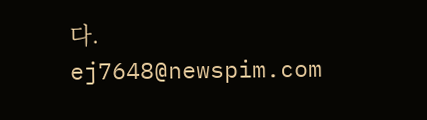다.
ej7648@newspim.com